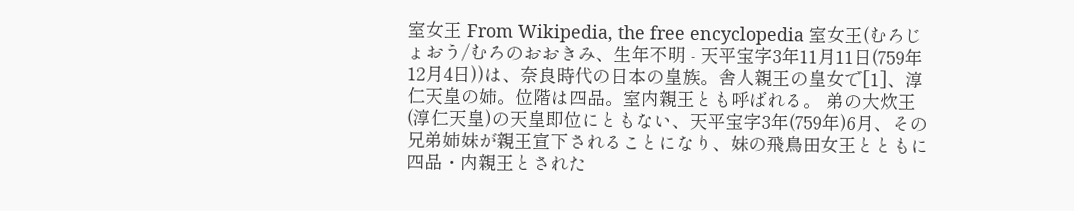室女王 From Wikipedia, the free encyclopedia 室女王(むろじょおう/むろのおおきみ、生年不明 - 天平宝字3年11月11日(759年12月4日))は、奈良時代の日本の皇族。舎人親王の皇女で[1]、淳仁天皇の姉。位階は四品。室内親王とも呼ばれる。 弟の大炊王(淳仁天皇)の天皇即位にともない、天平宝字3年(759年)6月、その兄弟姉妹が親王宣下されることになり、妹の飛鳥田女王とともに四品・内親王とされた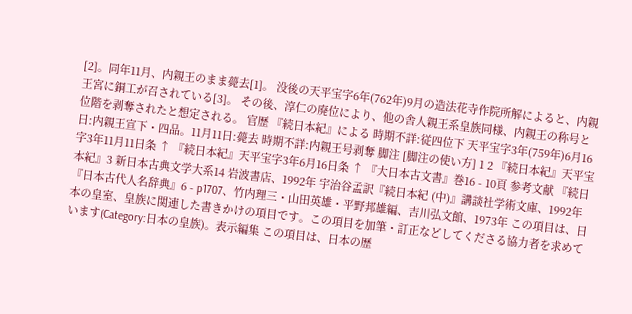[2]。同年11月、内親王のまま薨去[1]。 没後の天平宝字6年(762年)9月の造法花寺作院所解によると、内親王宮に銅工が召されている[3]。 その後、淳仁の廃位により、他の舎人親王系皇族同様、内親王の称号と位階を剥奪されたと想定される。 官歴 『続日本紀』による 時期不詳:従四位下 天平宝字3年(759年)6月16日:内親王宣下・四品。11月11日:薨去 時期不詳:内親王号剥奪 脚注 [脚注の使い方] 1 2 『続日本紀』天平宝字3年11月11日条 ↑ 『続日本紀』天平宝字3年6月16日条 ↑ 『大日本古文書』巻16 - 10頁 参考文献 『続日本紀』3 新日本古典文学大系14 岩波書店、1992年 宇治谷孟訳『続日本紀 (中)』講談社学術文庫、1992年 『日本古代人名辞典』6 - p1707、竹内理三・山田英雄・平野邦雄編、吉川弘文館、1973年 この項目は、日本の皇室、皇族に関連した書きかけの項目です。この項目を加筆・訂正などしてくださる協力者を求めています(Category:日本の皇族)。表示編集 この項目は、日本の歴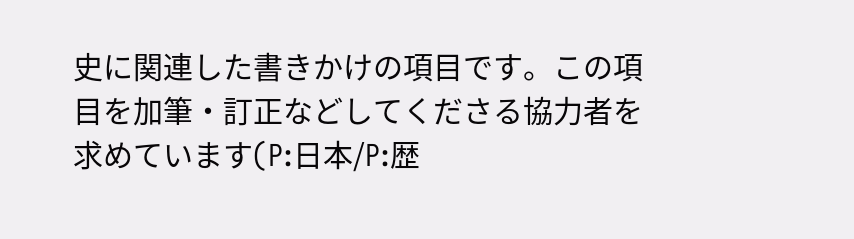史に関連した書きかけの項目です。この項目を加筆・訂正などしてくださる協力者を求めています(P:日本/P:歴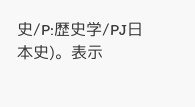史/P:歴史学/PJ日本史)。表示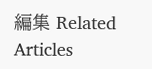編集 Related Articles